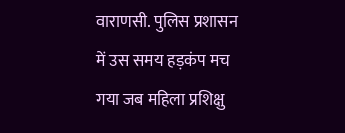वाराणसी. पुलिस प्रशासन में उस समय हड़कंप मच गया जब महिला प्रशिक्षु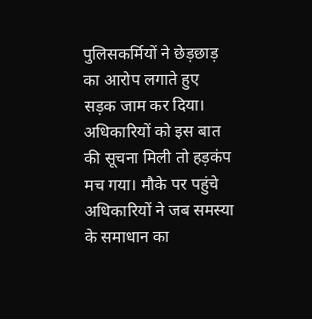पुलिसकर्मियों ने छेड़छाड़ का आरोप लगाते हुए सड़क जाम कर दिया। अधिकारियों को इस बात की सूचना मिली तो हड़कंप मच गया। मौके पर पहुंचे अधिकारियों ने जब समस्या के समाधान का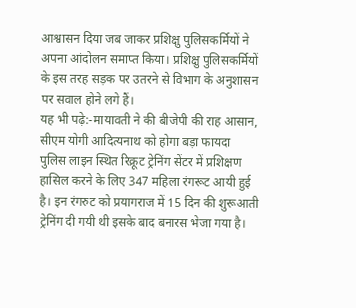आश्वासन दिया जब जाकर प्रशिक्षु पुलिसकर्मियों ने अपना आंदोलन समाप्त किया। प्रशिक्षु पुलिसकर्मियों के इस तरह सड़क पर उतरने से विभाग के अनुशासन पर सवाल होने लगे हैं।
यह भी पढ़े:-मायावती ने की बीजेपी की राह आसान, सीएम योगी आदित्यनाथ को होगा बड़ा फायदा
पुलिस लाइन स्थित रिक्रूट ट्रेनिंग सेंटर में प्रशिक्षण हासिल करने के लिए 347 महिला रंगरूट आयी हुई है। इन रंगरुट को प्रयागराज में 15 दिन की शुरूआती ट्रेनिंग दी गयी थी इसके बाद बनारस भेजा गया है।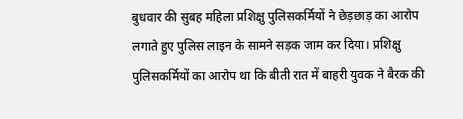बुधवार की सुबह महिला प्रशिक्षु पुलिसकर्मियों ने छेड़छाड़ का आरोप लगाते हुए पुलिस लाइन के सामने सड़क जाम कर दिया। प्रशिक्षु पुलिसकर्मियों का आरोप था कि बीती रात में बाहरी युवक ने बैरक की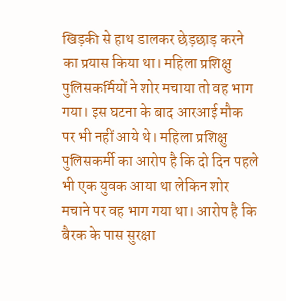खिड़की से हाथ डालकर छेड़छाड़ करने का प्रयास किया था। महिला प्रशिक्षु पुलिसकर्मियों ने शोर मचाया तो वह भाग गया। इस घटना के बाद आरआई मौक पर भी नहीं आये थे। महिला प्रशिक्षु पुलिसकर्मी का आरोप है कि दो दिन पहले भी एक युवक आया था लेकिन शोर मचाने पर वह भाग गया था। आरोप है कि बैरक के पास सुरक्षा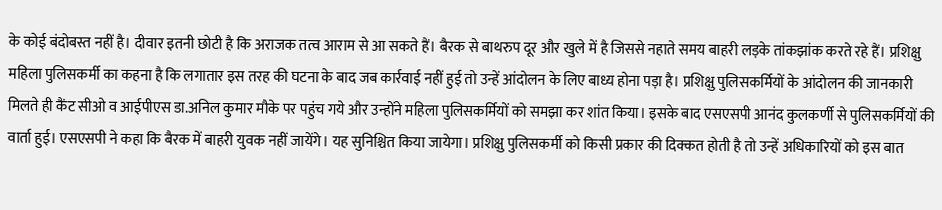के कोई बंदोबस्त नहीं है। दीवार इतनी छोटी है कि अराजक तत्व आराम से आ सकते हैं। बैरक से बाथरुप दूर और खुले में है जिससे नहाते समय बाहरी लड़के तांकझांक करते रहे हैं। प्रशिक्षु महिला पुलिसकर्मी का कहना है कि लगातार इस तरह की घटना के बाद जब कार्रवाई नहीं हुई तो उन्हें आंदोलन के लिए बाध्य होना पड़ा है। प्रशिक्षु पुलिसकर्मियों के आंदोलन की जानकारी मिलते ही कैंट सीओ व आईपीएस डा.अनिल कुमार मौके पर पहुंच गये और उन्होंने महिला पुलिसकर्मियों को समझा कर शांत किया। इसके बाद एसएसपी आनंद कुलकर्णी से पुलिसकर्मियों की वार्ता हुई। एसएसपी ने कहा कि बैरक में बाहरी युवक नहीं जायेंगे। यह सुनिश्चित किया जायेगा। प्रशिक्षु पुलिसकर्मी को किसी प्रकार की दिक्कत होती है तो उन्हें अधिकारियों को इस बात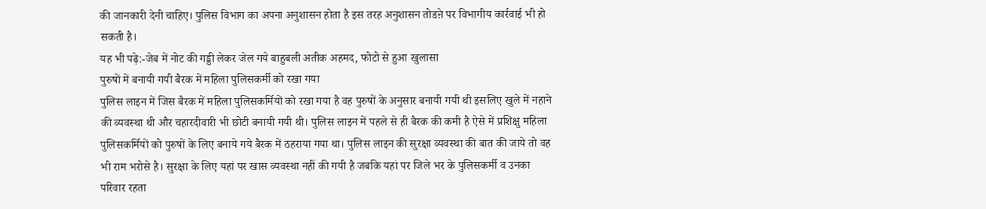की जानकारी देनी चाहिए। पुलिस विभाग का अपना अनुशासन होता है इस तरह अनुशासन तोडऩे पर विभागीय कार्रवाई भी हो सकती है।
यह भी पढ़े:-जेब में नोट की गड्डी लेकर जेल गये बाहुबली अतीक अहमद, फोटो से हुआ खुलासा
पुरुषों में बनायी गयी बैरक में महिला पुलिसकर्मी को रखा गया
पुलिस लाइन में जिस बैरक में महिला पुलिसकर्मियों को रखा गया है वह पुरुषों के अनुसार बनायी गयी थी इसलिए खुले में नहाने की व्यवस्था थी और चहारदीवारी भी छोटी बनायी गयी थी। पुलिस लाइन में पहले से ही बैरक की कमी है ऐसे में प्रशिक्षु महिला पुलिसकर्मियों को पुरुषों के लिए बनाये गये बैरक में ठहराया गया था। पुलिस लाइन की सुरक्षा व्यवस्था की बात की जाये तो वह भी राम भरोसे है। सुरक्षा के लिए यहां पर खास व्यवस्था नहीं की गयी है जबकि यहां पर जिले भर के पुलिसकर्मी व उनका परिवार रहता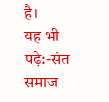है।
यह भी पढ़े:-संत समाज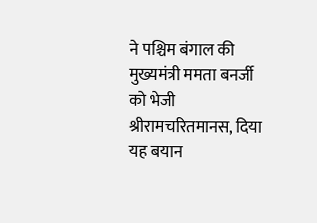ने पश्चिम बंगाल की मुख्यमंत्री ममता बनर्जी को भेजी श्रीरामचरितमानस, दिया यह बयान